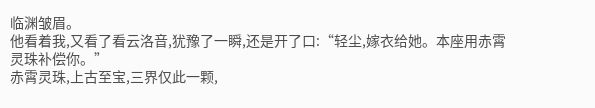临渊皱眉。
他看着我,又看了看云洛音,犹豫了一瞬,还是开了口:“轻尘,嫁衣给她。本座用赤霄灵珠补偿你。”
赤霄灵珠,上古至宝,三界仅此一颗,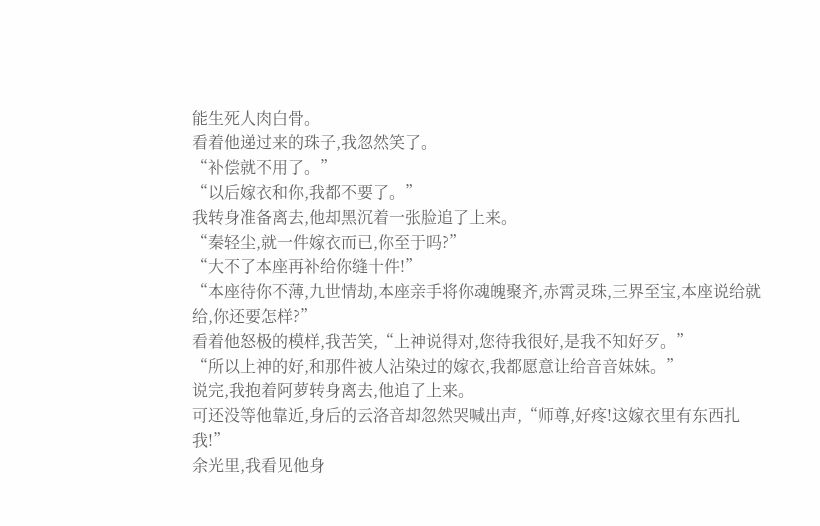能生死人肉白骨。
看着他递过来的珠子,我忽然笑了。
“补偿就不用了。”
“以后嫁衣和你,我都不要了。”
我转身准备离去,他却黑沉着一张脸追了上来。
“秦轻尘,就一件嫁衣而已,你至于吗?”
“大不了本座再补给你缝十件!”
“本座待你不薄,九世情劫,本座亲手将你魂魄聚齐,赤霄灵珠,三界至宝,本座说给就给,你还要怎样?”
看着他怒极的模样,我苦笑,“上神说得对,您待我很好,是我不知好歹。”
“所以上神的好,和那件被人沾染过的嫁衣,我都愿意让给音音妹妹。”
说完,我抱着阿萝转身离去,他追了上来。
可还没等他靠近,身后的云洛音却忽然哭喊出声,“师尊,好疼!这嫁衣里有东西扎我!”
余光里,我看见他身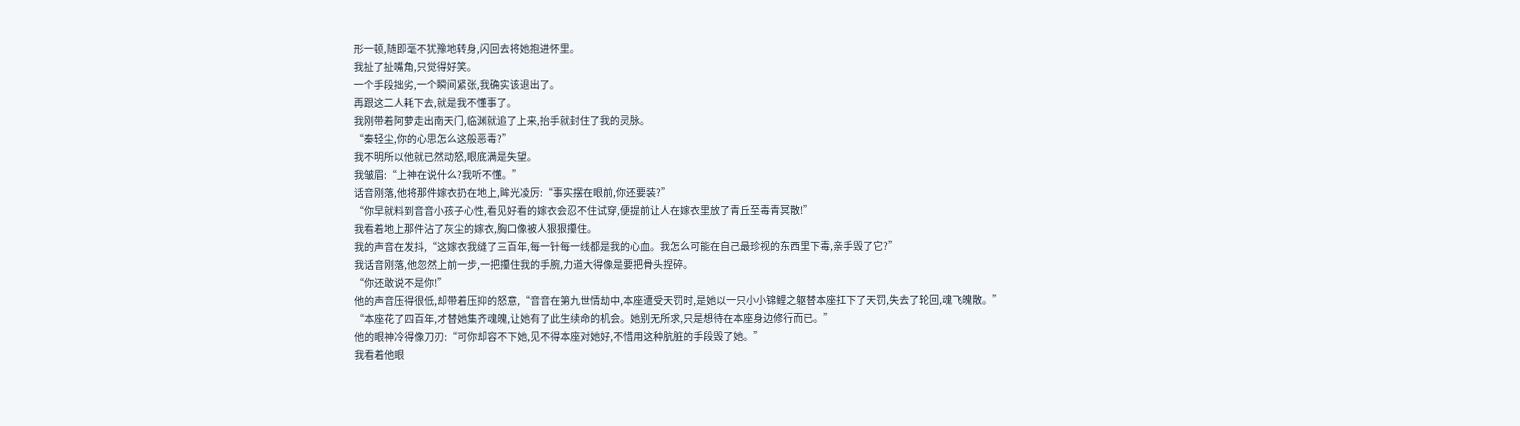形一顿,随即毫不犹豫地转身,闪回去将她抱进怀里。
我扯了扯嘴角,只觉得好笑。
一个手段拙劣,一个瞬间紧张,我确实该退出了。
再跟这二人耗下去,就是我不懂事了。
我刚带着阿萝走出南天门,临渊就追了上来,抬手就封住了我的灵脉。
“秦轻尘,你的心思怎么这般恶毒?”
我不明所以他就已然动怒,眼底满是失望。
我皱眉:“上神在说什么?我听不懂。”
话音刚落,他将那件嫁衣扔在地上,眸光凌厉:“事实摆在眼前,你还要装?”
“你早就料到音音小孩子心性,看见好看的嫁衣会忍不住试穿,便提前让人在嫁衣里放了青丘至毒青冥散!”
我看着地上那件沾了灰尘的嫁衣,胸口像被人狠狠攥住。
我的声音在发抖,“这嫁衣我缝了三百年,每一针每一线都是我的心血。我怎么可能在自己最珍视的东西里下毒,亲手毁了它?”
我话音刚落,他忽然上前一步,一把攥住我的手腕,力道大得像是要把骨头捏碎。
“你还敢说不是你!”
他的声音压得很低,却带着压抑的怒意,“音音在第九世情劫中,本座遭受天罚时,是她以一只小小锦鲤之躯替本座扛下了天罚,失去了轮回,魂飞魄散。”
“本座花了四百年,才替她集齐魂魄,让她有了此生续命的机会。她别无所求,只是想待在本座身边修行而已。”
他的眼神冷得像刀刃:“可你却容不下她,见不得本座对她好,不惜用这种肮脏的手段毁了她。”
我看着他眼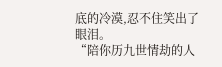底的冷漠,忍不住笑出了眼泪。
“陪你历九世情劫的人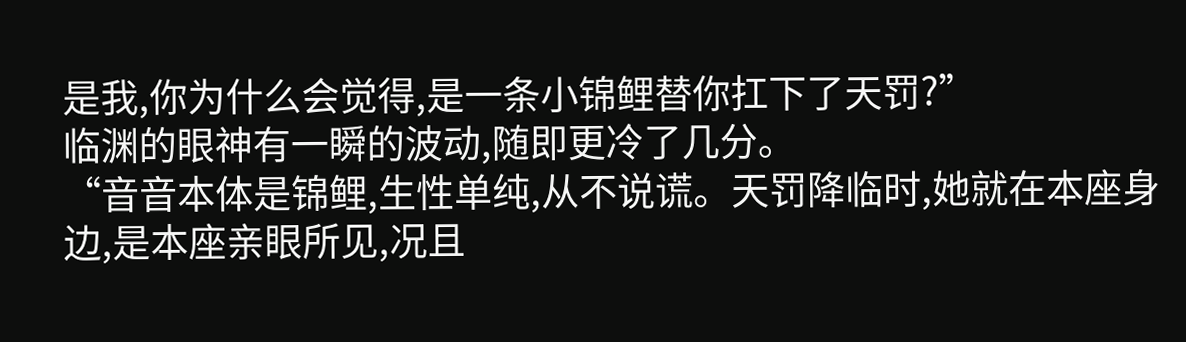是我,你为什么会觉得,是一条小锦鲤替你扛下了天罚?”
临渊的眼神有一瞬的波动,随即更冷了几分。
“音音本体是锦鲤,生性单纯,从不说谎。天罚降临时,她就在本座身边,是本座亲眼所见,况且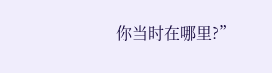你当时在哪里?”